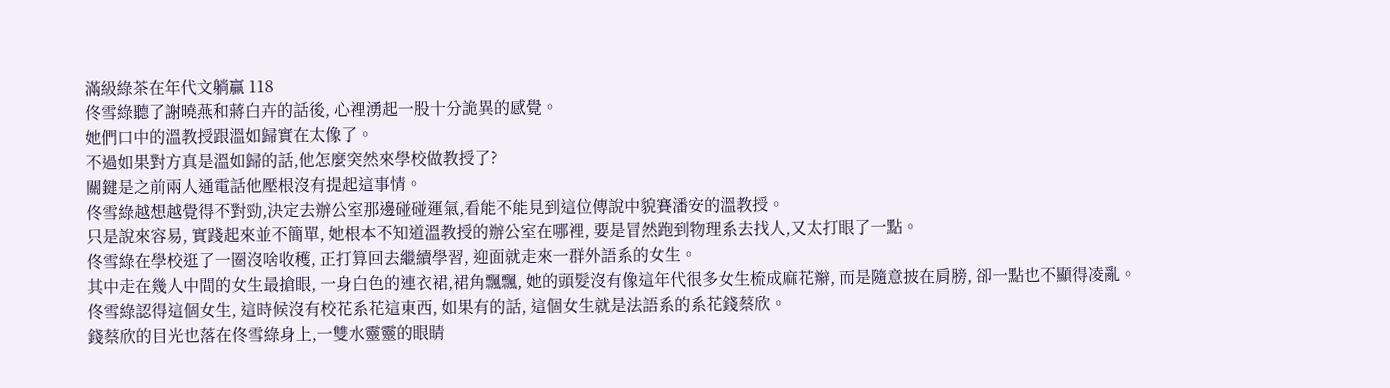滿級綠茶在年代文躺贏 118
佟雪綠聽了謝曉燕和蔣白卉的話後, 心裡湧起一股十分詭異的感覺。
她們口中的溫教授跟溫如歸實在太像了。
不過如果對方真是溫如歸的話,他怎麼突然來學校做教授了?
關鍵是之前兩人通電話他壓根沒有提起這事情。
佟雪綠越想越覺得不對勁,決定去辦公室那邊碰碰運氣,看能不能見到這位傳說中貌賽潘安的溫教授。
只是說來容易, 實踐起來並不簡單, 她根本不知道溫教授的辦公室在哪裡, 要是冒然跑到物理系去找人,又太打眼了一點。
佟雪綠在學校逛了一圈沒啥收穫, 正打算回去繼續學習, 迎面就走來一群外語系的女生。
其中走在幾人中間的女生最搶眼, 一身白色的連衣裙,裙角飄飄, 她的頭髮沒有像這年代很多女生梳成麻花辮, 而是隨意披在肩膀, 卻一點也不顯得凌亂。
佟雪綠認得這個女生, 這時候沒有校花系花這東西, 如果有的話, 這個女生就是法語系的系花錢蔡欣。
錢蔡欣的目光也落在佟雪綠身上,一雙水靈靈的眼睛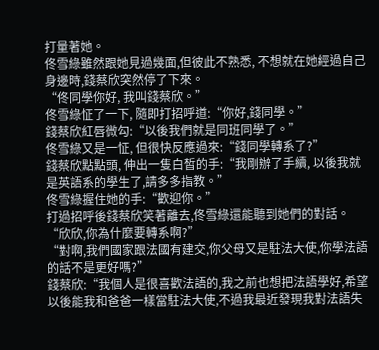打量著她。
佟雪綠雖然跟她見過幾面,但彼此不熟悉, 不想就在她經過自己身邊時,錢蔡欣突然停了下來。
“佟同學你好, 我叫錢蔡欣。”
佟雪綠怔了一下, 隨即打招呼道:“你好,錢同學。”
錢蔡欣紅唇微勾:“以後我們就是同班同學了。”
佟雪綠又是一怔, 但很快反應過來:“錢同學轉系了?”
錢蔡欣點點頭, 伸出一隻白皙的手:“我剛辦了手續, 以後我就是英語系的學生了,請多多指教。”
佟雪綠握住她的手:“歡迎你。”
打過招呼後錢蔡欣笑著離去,佟雪綠還能聽到她們的對話。
“欣欣,你為什麼要轉系啊?”
“對啊,我們國家跟法國有建交,你父母又是駐法大使,你學法語的話不是更好嗎?”
錢蔡欣:“我個人是很喜歡法語的,我之前也想把法語學好,希望以後能我和爸爸一樣當駐法大使,不過我最近發現我對法語失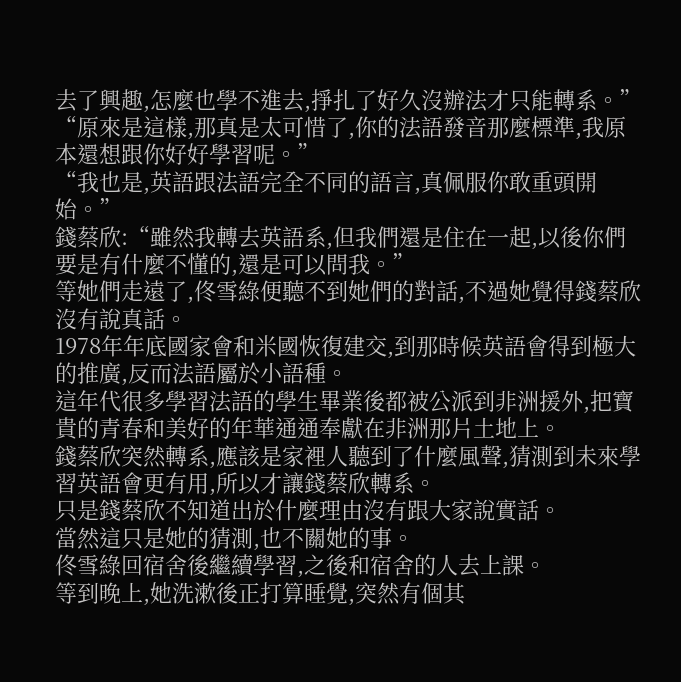去了興趣,怎麼也學不進去,掙扎了好久沒辦法才只能轉系。”
“原來是這樣,那真是太可惜了,你的法語發音那麼標準,我原本還想跟你好好學習呢。”
“我也是,英語跟法語完全不同的語言,真佩服你敢重頭開始。”
錢蔡欣:“雖然我轉去英語系,但我們還是住在一起,以後你們要是有什麼不懂的,還是可以問我。”
等她們走遠了,佟雪綠便聽不到她們的對話,不過她覺得錢蔡欣沒有說真話。
1978年年底國家會和米國恢復建交,到那時候英語會得到極大的推廣,反而法語屬於小語種。
這年代很多學習法語的學生畢業後都被公派到非洲援外,把寶貴的青春和美好的年華通通奉獻在非洲那片土地上。
錢蔡欣突然轉系,應該是家裡人聽到了什麼風聲,猜測到未來學習英語會更有用,所以才讓錢蔡欣轉系。
只是錢蔡欣不知道出於什麼理由沒有跟大家說實話。
當然這只是她的猜測,也不關她的事。
佟雪綠回宿舍後繼續學習,之後和宿舍的人去上課。
等到晚上,她洗漱後正打算睡覺,突然有個其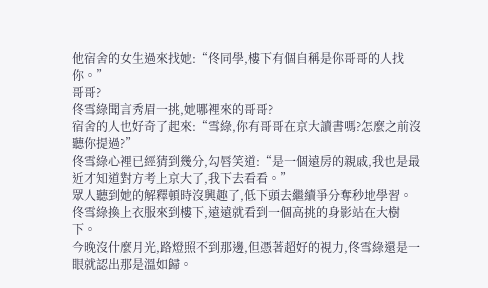他宿舍的女生過來找她:“佟同學,樓下有個自稱是你哥哥的人找你。”
哥哥?
佟雪綠聞言秀眉一挑,她哪裡來的哥哥?
宿舍的人也好奇了起來:“雪綠,你有哥哥在京大讀書嗎?怎麼之前沒聽你提過?”
佟雪綠心裡已經猜到幾分,勾唇笑道:“是一個遠房的親戚,我也是最近才知道對方考上京大了,我下去看看。”
眾人聽到她的解釋頓時沒興趣了,低下頭去繼續爭分奪秒地學習。
佟雪綠換上衣服來到樓下,遠遠就看到一個高挑的身影站在大樹下。
今晚沒什麼月光,路燈照不到那邊,但憑著超好的視力,佟雪綠還是一眼就認出那是溫如歸。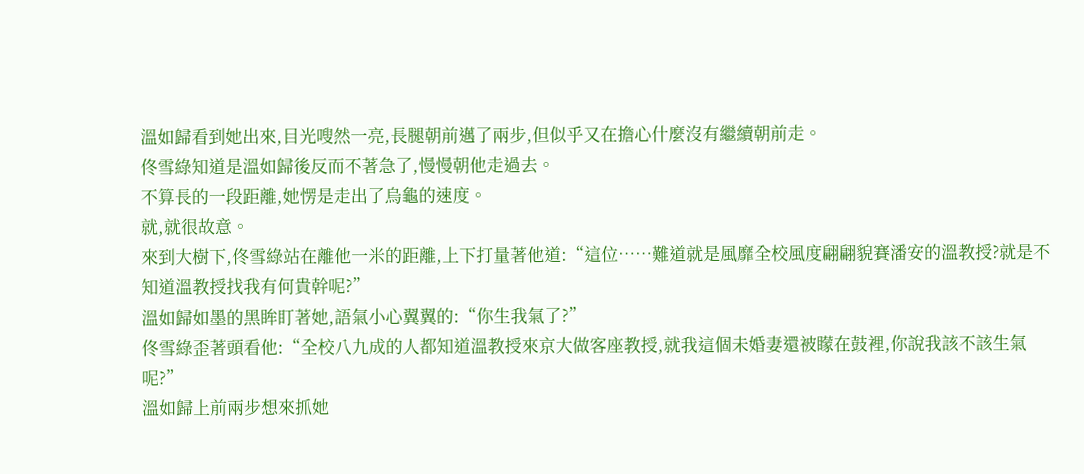溫如歸看到她出來,目光嗖然一亮,長腿朝前邁了兩步,但似乎又在擔心什麼沒有繼續朝前走。
佟雪綠知道是溫如歸後反而不著急了,慢慢朝他走過去。
不算長的一段距離,她愣是走出了烏龜的速度。
就,就很故意。
來到大樹下,佟雪綠站在離他一米的距離,上下打量著他道:“這位……難道就是風靡全校風度翩翩貌賽潘安的溫教授?就是不知道溫教授找我有何貴幹呢?”
溫如歸如墨的黑眸盯著她,語氣小心翼翼的:“你生我氣了?”
佟雪綠歪著頭看他:“全校八九成的人都知道溫教授來京大做客座教授,就我這個未婚妻還被矇在鼓裡,你說我該不該生氣呢?”
溫如歸上前兩步想來抓她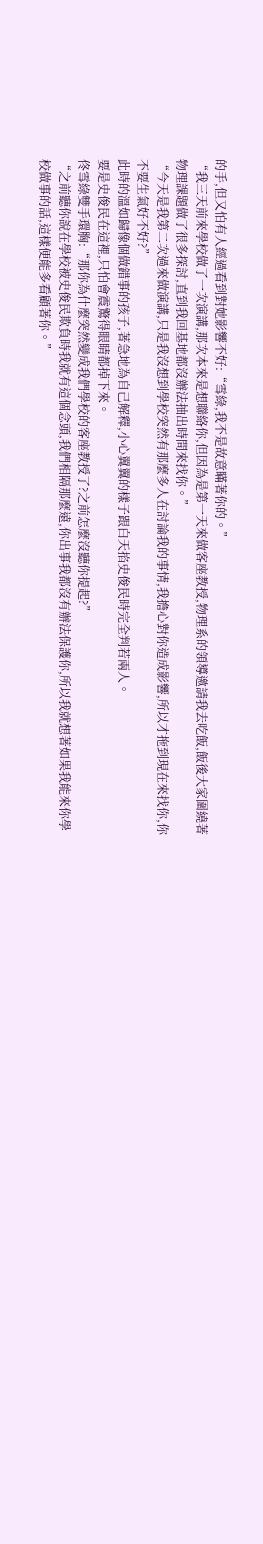的手,但又怕有人經過看到對她影響不好:“雪綠,我不是故意瞞著你的。”
“我三天前來學校做了一次演講,那次本來是想聯絡你,但因為是第一天來做客座教授,物理系的領導邀請我去吃飯,飯後大家圍繞著物理課題做了很多探討,直到我回基地都沒辦法抽出時間來找你。”
“今天是我第二次過來做演講,只是我沒想到學校突然有那麼多人在討論我的事情,我擔心對你造成影響,所以才拖到現在來找你,你不要生氣好不好?”
此時的溫如歸像個做錯事的孩子,著急地為自己解釋,小心翼翼的樣子跟白天掐史俊民時完全判若兩人。
要是史俊民在這裡,只怕會震驚得眼睛都掉下來。
佟雪綠雙手環胸:“那你為什麼突然變成我們學校的客座教授了?之前怎麼沒聽你提起?”
“之前聽你說在學校被史俊民欺負時我就有這個念頭,我們相隔那麼遠,你出事我都沒有辦法保護你,所以我就想著如果我能來你學校做事的話,這樣便能多看顧著你。”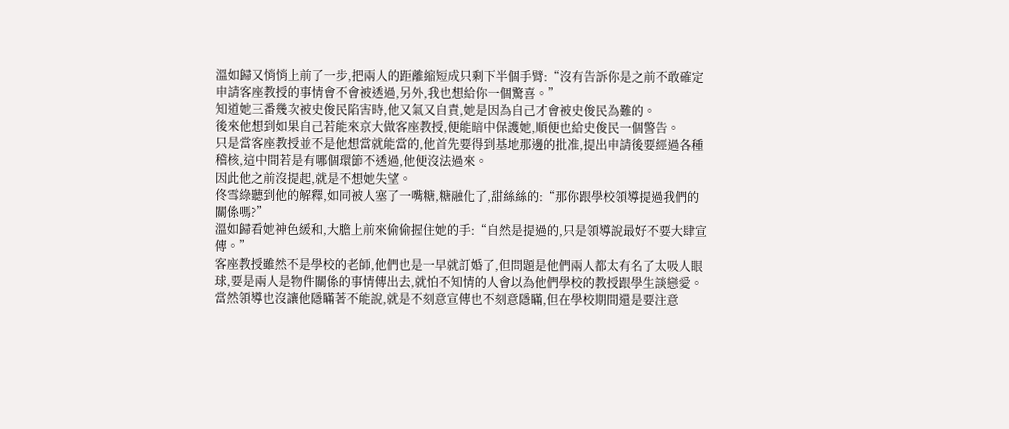溫如歸又悄悄上前了一步,把兩人的距離縮短成只剩下半個手臂:“沒有告訴你是之前不敢確定申請客座教授的事情會不會被透過,另外,我也想給你一個驚喜。”
知道她三番幾次被史俊民陷害時,他又氣又自責,她是因為自己才會被史俊民為難的。
後來他想到如果自己若能來京大做客座教授,便能暗中保護她,順便也給史俊民一個警告。
只是當客座教授並不是他想當就能當的,他首先要得到基地那邊的批准,提出申請後要經過各種稽核,這中間若是有哪個環節不透過,他便沒法過來。
因此他之前沒提起,就是不想她失望。
佟雪綠聽到他的解釋,如同被人塞了一嘴糖,糖融化了,甜絲絲的:“那你跟學校領導提過我們的關係嗎?”
溫如歸看她神色緩和,大膽上前來偷偷握住她的手:“自然是提過的,只是領導說最好不要大肆宣傳。”
客座教授雖然不是學校的老師,他們也是一早就訂婚了,但問題是他們兩人都太有名了太吸人眼球,要是兩人是物件關係的事情傳出去,就怕不知情的人會以為他們學校的教授跟學生談戀愛。
當然領導也沒讓他隱瞞著不能說,就是不刻意宣傳也不刻意隱瞞,但在學校期間還是要注意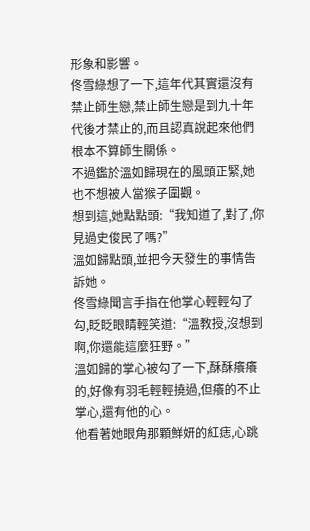形象和影響。
佟雪綠想了一下,這年代其實還沒有禁止師生戀,禁止師生戀是到九十年代後才禁止的,而且認真說起來他們根本不算師生關係。
不過鑑於溫如歸現在的風頭正緊,她也不想被人當猴子圍觀。
想到這,她點點頭:“我知道了,對了,你見過史俊民了嗎?”
溫如歸點頭,並把今天發生的事情告訴她。
佟雪綠聞言手指在他掌心輕輕勾了勾,眨眨眼睛輕笑道:“溫教授,沒想到啊,你還能這麼狂野。”
溫如歸的掌心被勾了一下,酥酥癢癢的,好像有羽毛輕輕撓過,但癢的不止掌心,還有他的心。
他看著她眼角那顆鮮妍的紅痣,心跳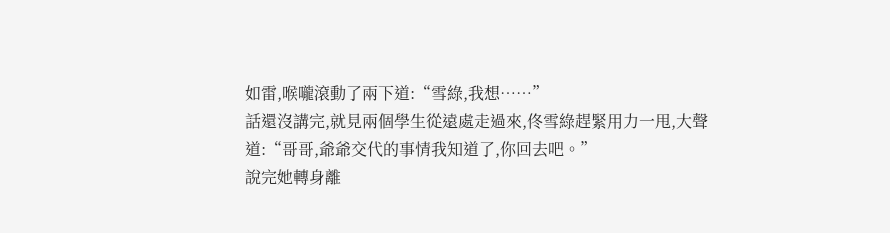如雷,喉嚨滾動了兩下道:“雪綠,我想……”
話還沒講完,就見兩個學生從遠處走過來,佟雪綠趕緊用力一甩,大聲道:“哥哥,爺爺交代的事情我知道了,你回去吧。”
說完她轉身離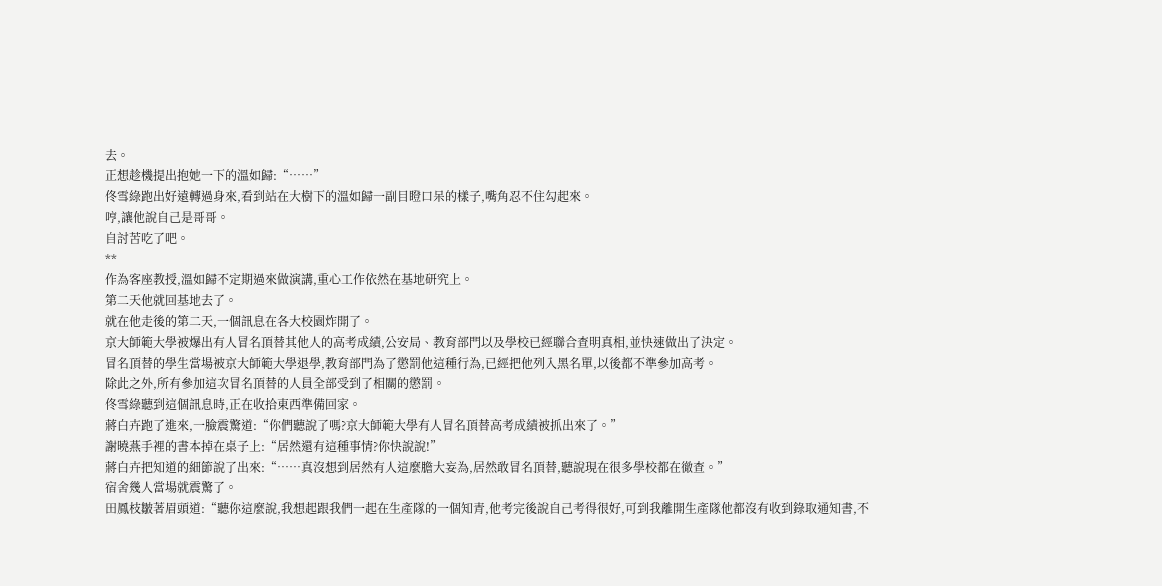去。
正想趁機提出抱她一下的溫如歸:“……”
佟雪綠跑出好遠轉過身來,看到站在大樹下的溫如歸一副目瞪口呆的樣子,嘴角忍不住勾起來。
哼,讓他說自己是哥哥。
自討苦吃了吧。
**
作為客座教授,溫如歸不定期過來做演講,重心工作依然在基地研究上。
第二天他就回基地去了。
就在他走後的第二天,一個訊息在各大校園炸開了。
京大師範大學被爆出有人冒名頂替其他人的高考成績,公安局、教育部門以及學校已經聯合查明真相,並快速做出了決定。
冒名頂替的學生當場被京大師範大學退學,教育部門為了懲罰他這種行為,已經把他列入黑名單,以後都不準參加高考。
除此之外,所有參加這次冒名頂替的人員全部受到了相關的懲罰。
佟雪綠聽到這個訊息時,正在收拾東西準備回家。
蔣白卉跑了進來,一臉震驚道:“你們聽說了嗎?京大師範大學有人冒名頂替高考成績被抓出來了。”
謝曉燕手裡的書本掉在桌子上:“居然還有這種事情?你快說說!”
蔣白卉把知道的細節說了出來:“……真沒想到居然有人這麼膽大妄為,居然敢冒名頂替,聽說現在很多學校都在徹查。”
宿舍幾人當場就震驚了。
田鳳枝皺著眉頭道:“聽你這麼說,我想起跟我們一起在生產隊的一個知青,他考完後說自己考得很好,可到我離開生產隊他都沒有收到錄取通知書,不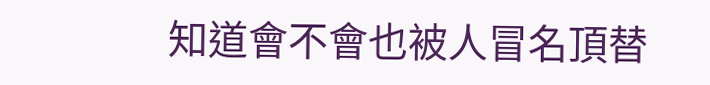知道會不會也被人冒名頂替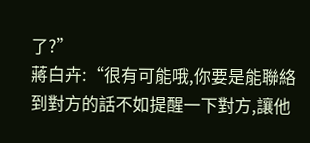了?”
蔣白卉:“很有可能哦,你要是能聯絡到對方的話不如提醒一下對方,讓他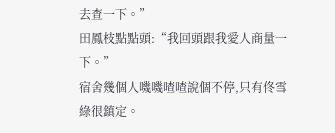去查一下。”
田鳳枝點點頭:“我回頭跟我愛人商量一下。”
宿舍幾個人嘰嘰喳喳說個不停,只有佟雪綠很鎮定。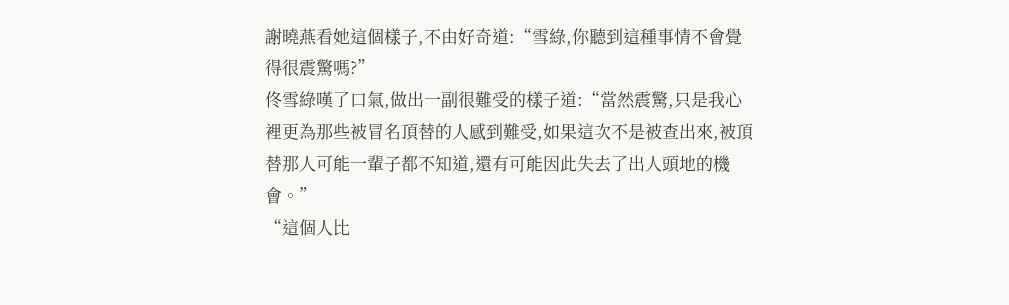謝曉燕看她這個樣子,不由好奇道:“雪綠,你聽到這種事情不會覺得很震驚嗎?”
佟雪綠嘆了口氣,做出一副很難受的樣子道:“當然震驚,只是我心裡更為那些被冒名頂替的人感到難受,如果這次不是被查出來,被頂替那人可能一輩子都不知道,還有可能因此失去了出人頭地的機會。”
“這個人比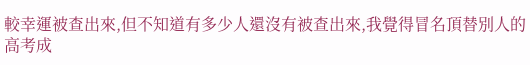較幸運被查出來,但不知道有多少人還沒有被查出來,我覺得冒名頂替別人的高考成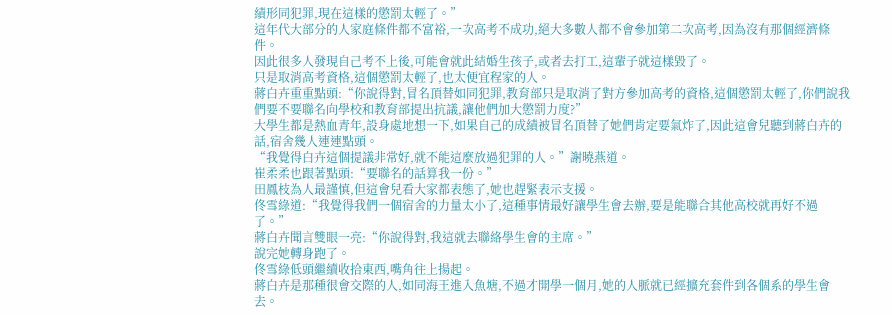績形同犯罪,現在這樣的懲罰太輕了。”
這年代大部分的人家庭條件都不富裕,一次高考不成功,絕大多數人都不會參加第二次高考,因為沒有那個經濟條件。
因此很多人發現自己考不上後,可能會就此結婚生孩子,或者去打工,這輩子就這樣毀了。
只是取消高考資格,這個懲罰太輕了,也太便宜程家的人。
蔣白卉重重點頭:“你說得對,冒名頂替如同犯罪,教育部只是取消了對方參加高考的資格,這個懲罰太輕了,你們說我們要不要聯名向學校和教育部提出抗議,讓他們加大懲罰力度?”
大學生都是熱血青年,設身處地想一下,如果自己的成績被冒名頂替了她們肯定要氣炸了,因此這會兒聽到蔣白卉的話,宿舍幾人連連點頭。
“我覺得白卉這個提議非常好,就不能這麼放過犯罪的人。”謝曉燕道。
崔柔柔也跟著點頭:“要聯名的話算我一份。”
田鳳枝為人最謹慎,但這會兒看大家都表態了,她也趕緊表示支援。
佟雪綠道:“我覺得我們一個宿舍的力量太小了,這種事情最好讓學生會去辦,要是能聯合其他高校就再好不過了。”
蔣白卉聞言雙眼一亮:“你說得對,我這就去聯絡學生會的主席。”
說完她轉身跑了。
佟雪綠低頭繼續收拾東西,嘴角往上揚起。
蔣白卉是那種很會交際的人,如同海王進入魚塘,不過才開學一個月,她的人脈就已經擴充套件到各個系的學生會去。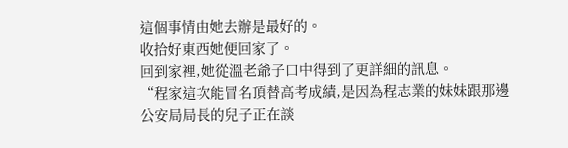這個事情由她去辦是最好的。
收拾好東西她便回家了。
回到家裡,她從溫老爺子口中得到了更詳細的訊息。
“程家這次能冒名頂替高考成績,是因為程志業的妹妹跟那邊公安局局長的兒子正在談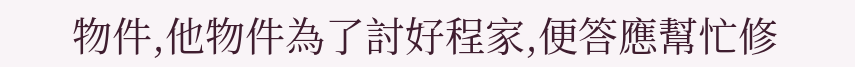物件,他物件為了討好程家,便答應幫忙修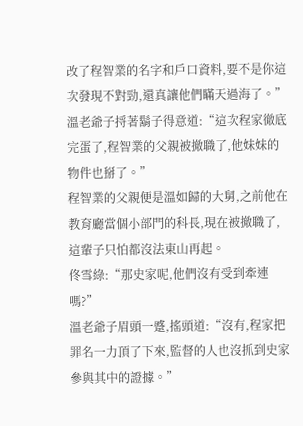改了程智業的名字和戶口資料,要不是你這次發現不對勁,還真讓他們瞞天過海了。”
溫老爺子捋著鬍子得意道:“這次程家徹底完蛋了,程智業的父親被撤職了,他妹妹的物件也掰了。”
程智業的父親便是溫如歸的大舅,之前他在教育廳當個小部門的科長,現在被撤職了,這輩子只怕都沒法東山再起。
佟雪綠:“那史家呢,他們沒有受到牽連嗎?”
溫老爺子眉頭一蹙,搖頭道:“沒有,程家把罪名一力頂了下來,監督的人也沒抓到史家參與其中的證據。”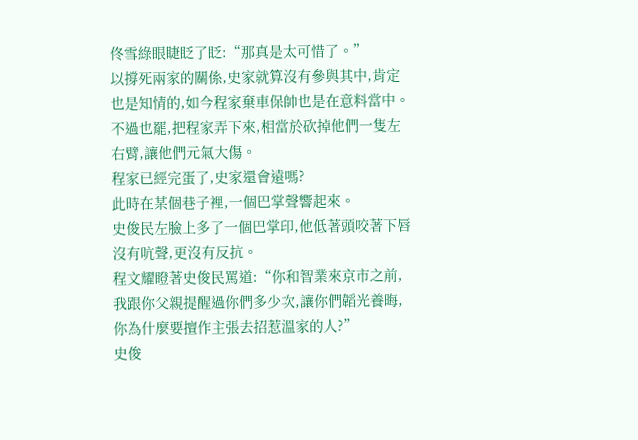佟雪綠眼睫眨了眨:“那真是太可惜了。”
以撐死兩家的關係,史家就算沒有參與其中,肯定也是知情的,如今程家棄車保帥也是在意料當中。
不過也罷,把程家弄下來,相當於砍掉他們一隻左右臂,讓他們元氣大傷。
程家已經完蛋了,史家還會遠嗎?
此時在某個巷子裡,一個巴掌聲響起來。
史俊民左臉上多了一個巴掌印,他低著頭咬著下唇沒有吭聲,更沒有反抗。
程文耀瞪著史俊民罵道:“你和智業來京市之前,我跟你父親提醒過你們多少次,讓你們韜光養晦,你為什麼要擅作主張去招惹溫家的人?”
史俊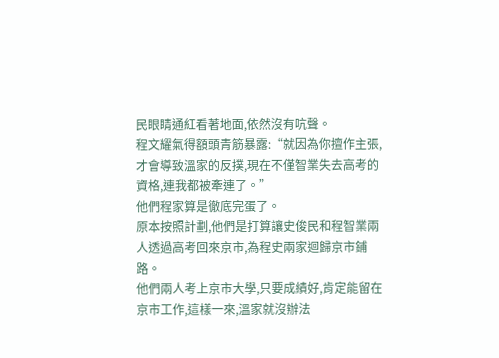民眼睛通紅看著地面,依然沒有吭聲。
程文耀氣得額頭青筋暴露:“就因為你擅作主張,才會導致溫家的反撲,現在不僅智業失去高考的資格,連我都被牽連了。”
他們程家算是徹底完蛋了。
原本按照計劃,他們是打算讓史俊民和程智業兩人透過高考回來京市,為程史兩家迴歸京市鋪路。
他們兩人考上京市大學,只要成績好,肯定能留在京市工作,這樣一來,溫家就沒辦法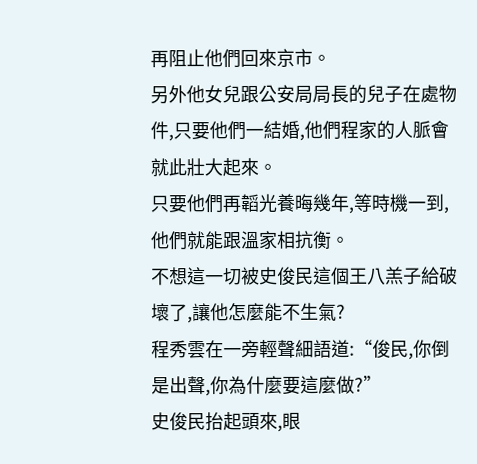再阻止他們回來京市。
另外他女兒跟公安局局長的兒子在處物件,只要他們一結婚,他們程家的人脈會就此壯大起來。
只要他們再韜光養晦幾年,等時機一到,他們就能跟溫家相抗衡。
不想這一切被史俊民這個王八羔子給破壞了,讓他怎麼能不生氣?
程秀雲在一旁輕聲細語道:“俊民,你倒是出聲,你為什麼要這麼做?”
史俊民抬起頭來,眼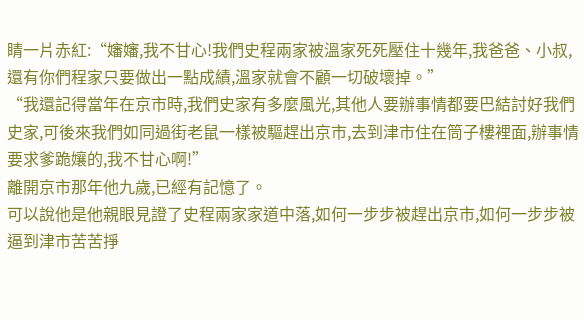睛一片赤紅:“嬸嬸,我不甘心!我們史程兩家被溫家死死壓住十幾年,我爸爸、小叔,還有你們程家只要做出一點成績,溫家就會不顧一切破壞掉。”
“我還記得當年在京市時,我們史家有多麼風光,其他人要辦事情都要巴結討好我們史家,可後來我們如同過街老鼠一樣被驅趕出京市,去到津市住在筒子樓裡面,辦事情要求爹跪孃的,我不甘心啊!”
離開京市那年他九歲,已經有記憶了。
可以說他是他親眼見證了史程兩家家道中落,如何一步步被趕出京市,如何一步步被逼到津市苦苦掙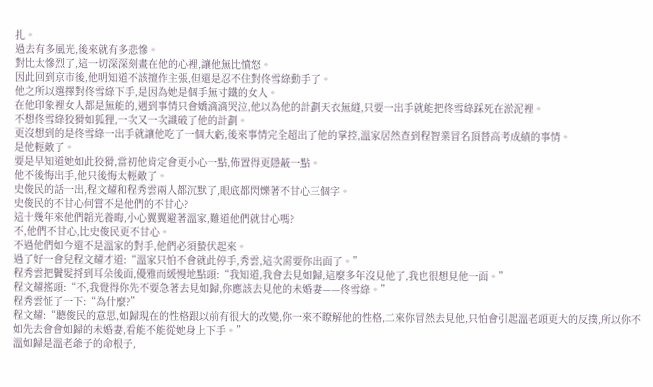扎。
過去有多風光,後來就有多悲慘。
對比太慘烈了,這一切深深刻畫在他的心裡,讓他無比憤怒。
因此回到京市後,他明知道不該擅作主張,但還是忍不住對佟雪綠動手了。
他之所以選擇對佟雪綠下手,是因為她是個手無寸鐵的女人。
在他印象裡女人都是無能的,遇到事情只會嬌滴滴哭泣,他以為他的計劃天衣無縫,只要一出手就能把佟雪綠踩死在淤泥裡。
不想佟雪綠狡猾如狐狸,一次又一次識破了他的計劃。
更沒想到的是佟雪綠一出手就讓他吃了一個大虧,後來事情完全超出了他的掌控,溫家居然查到程智業冒名頂替高考成績的事情。
是他輕敵了。
要是早知道她如此狡猾,當初他肯定會更小心一點,佈置得更隱蔽一點。
他不後悔出手,他只後悔太輕敵了。
史俊民的話一出,程文耀和程秀雲兩人都沉默了,眼底都閃爍著不甘心三個字。
史俊民的不甘心何嘗不是他們的不甘心?
這十幾年來他們韜光養晦,小心翼翼避著溫家,難道他們就甘心嗎?
不,他們不甘心,比史俊民更不甘心。
不過他們如今還不是溫家的對手,他們必須蟄伏起來。
過了好一會兒程文耀才道:“溫家只怕不會就此停手,秀雲,這次需要你出面了。”
程秀雲把鬢髮捋到耳朵後面,優雅而緩慢地點頭:“我知道,我會去見如歸,這麼多年沒見他了,我也很想見他一面。”
程文耀搖頭:“不,我覺得你先不要急著去見如歸,你應該去見他的未婚妻——佟雪綠。”
程秀雲怔了一下:“為什麼?”
程文耀:“聽俊民的意思,如歸現在的性格跟以前有很大的改變,你一來不瞭解他的性格,二來你冒然去見他,只怕會引起溫老頭更大的反撲,所以你不如先去會會如歸的未婚妻,看能不能從她身上下手。”
溫如歸是溫老爺子的命根子,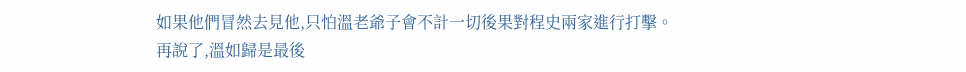如果他們冒然去見他,只怕溫老爺子會不計一切後果對程史兩家進行打擊。
再說了,溫如歸是最後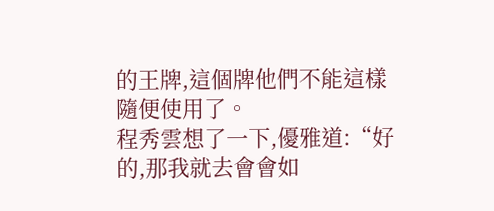的王牌,這個牌他們不能這樣隨便使用了。
程秀雲想了一下,優雅道:“好的,那我就去會會如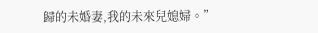歸的未婚妻,我的未來兒媳婦。”